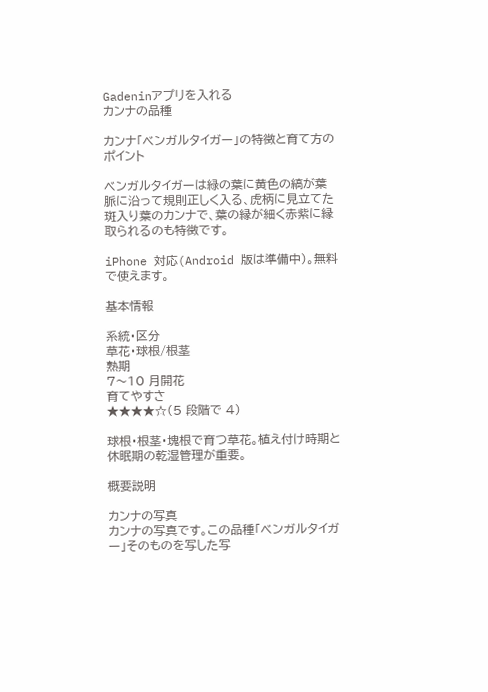Gadeninアプリを入れる
カンナの品種

カンナ「ベンガルタイガー」の特徴と育て方のポイント

ベンガルタイガーは緑の葉に黄色の縞が葉脈に沿って規則正しく入る、虎柄に見立てた斑入り葉のカンナで、葉の縁が細く赤紫に縁取られるのも特徴です。

iPhone 対応(Android 版は準備中)。無料で使えます。

基本情報

系統・区分
草花・球根/根茎
熟期
7〜10 月開花
育てやすさ
★★★★☆(5 段階で 4)

球根・根茎・塊根で育つ草花。植え付け時期と休眠期の乾湿管理が重要。

概要説明

カンナの写真
カンナの写真です。この品種「ベンガルタイガー」そのものを写した写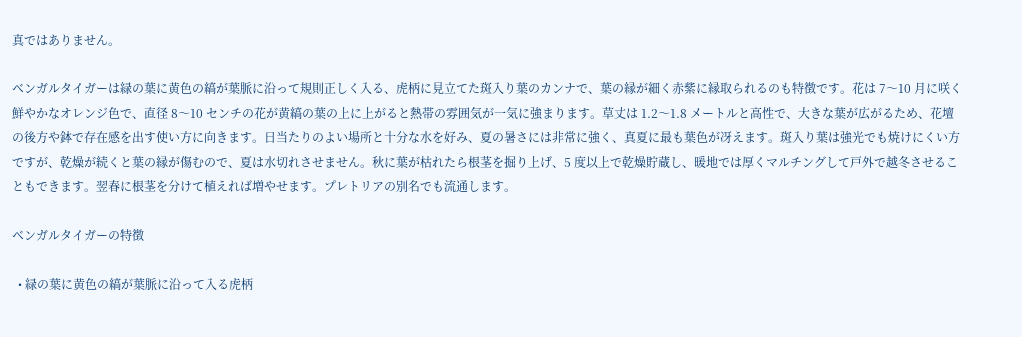真ではありません。

ベンガルタイガーは緑の葉に黄色の縞が葉脈に沿って規則正しく入る、虎柄に見立てた斑入り葉のカンナで、葉の縁が細く赤紫に縁取られるのも特徴です。花は 7〜10 月に咲く鮮やかなオレンジ色で、直径 8〜10 センチの花が黄縞の葉の上に上がると熱帯の雰囲気が一気に強まります。草丈は 1.2〜1.8 メートルと高性で、大きな葉が広がるため、花壇の後方や鉢で存在感を出す使い方に向きます。日当たりのよい場所と十分な水を好み、夏の暑さには非常に強く、真夏に最も葉色が冴えます。斑入り葉は強光でも焼けにくい方ですが、乾燥が続くと葉の縁が傷むので、夏は水切れさせません。秋に葉が枯れたら根茎を掘り上げ、5 度以上で乾燥貯蔵し、暖地では厚くマルチングして戸外で越冬させることもできます。翌春に根茎を分けて植えれば増やせます。プレトリアの別名でも流通します。

ベンガルタイガーの特徴

  • 緑の葉に黄色の縞が葉脈に沿って入る虎柄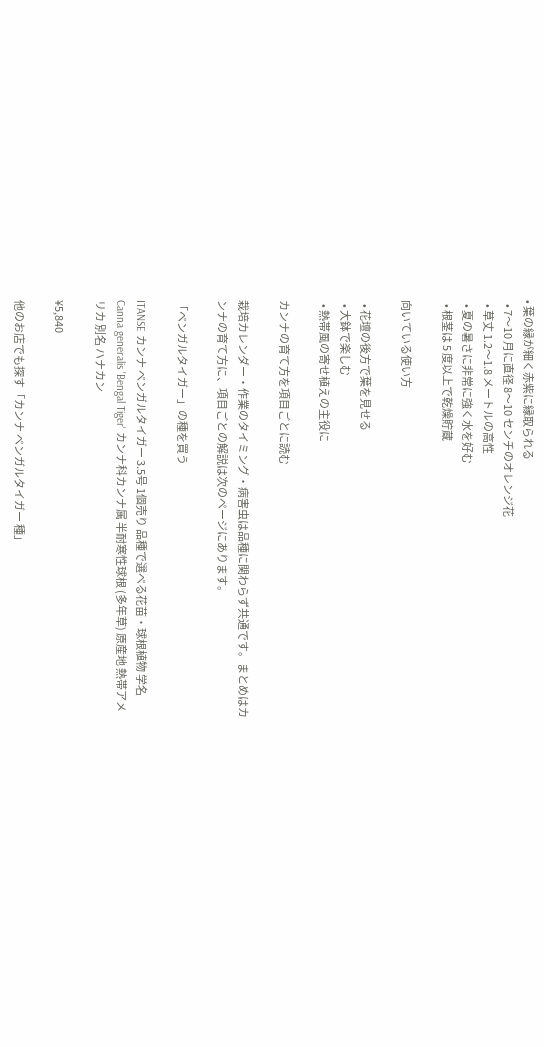• 葉の縁が細く赤紫に縁取られる
  • 7〜10 月に直径 8〜10 センチのオレンジ花
  • 草丈 1.2〜1.8 メートルの高性
  • 夏の暑さに非常に強く水を好む
  • 根茎は 5 度以上で乾燥貯蔵

向いている使い方

  • 花壇の後方で葉を見せる
  • 大鉢で楽しむ
  • 熱帯風の寄せ植えの主役に

カンナの育て方を項目ごとに読む

栽培カレンダー・作業のタイミング・病害虫は品種に関わらず共通です。まとめはカンナの育て方に、項目ごとの解説は次のページにあります。

「ベンガルタイガー」の種を買う

ITANSE カンナ ベンガルタイガー 3.5号 1個売り 品種で選べる花苗・球根植物 学名 Canna generalis 'Bengal Tiger' カンナ科カンナ属 半耐寒性球根 (多年草) 原産地 熱帯アメリカ 別名 ハナカン

¥5,840

他のお店でも探す「カンナ ベンガルタイガー 種」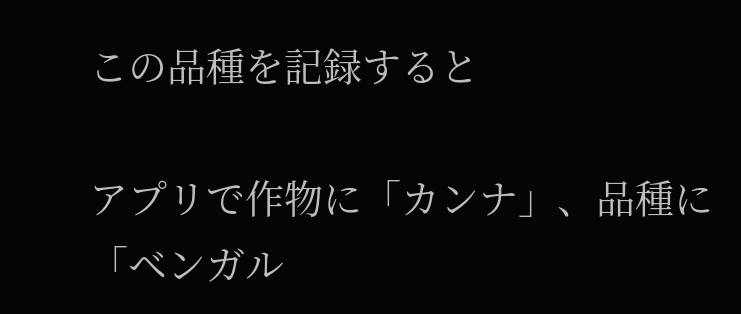この品種を記録すると

アプリで作物に「カンナ」、品種に「ベンガル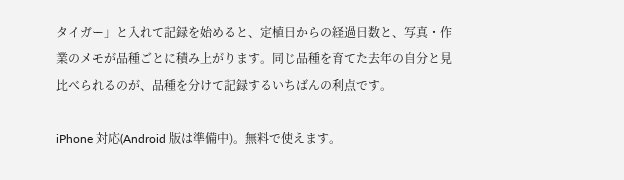タイガー」と入れて記録を始めると、定植日からの経過日数と、写真・作業のメモが品種ごとに積み上がります。同じ品種を育てた去年の自分と見比べられるのが、品種を分けて記録するいちばんの利点です。

iPhone 対応(Android 版は準備中)。無料で使えます。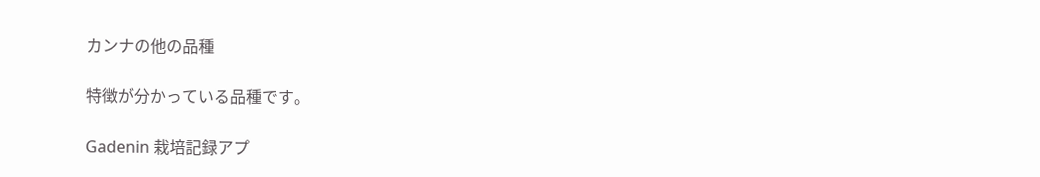カンナの他の品種

特徴が分かっている品種です。

Gadenin 栽培記録アプ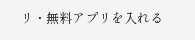リ・無料アプリを入れる